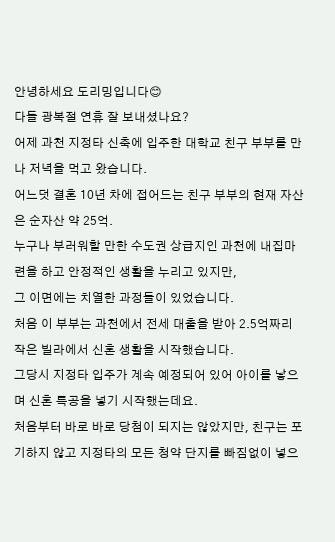안녕하세요 도리밍입니다😊
다들 광복절 연휴 잘 보내셨나요?
어제 과천 지정타 신축에 입주한 대학교 친구 부부를 만나 저녁을 먹고 왔습니다.
어느덧 결혼 10년 차에 접어드는 친구 부부의 현재 자산은 순자산 약 25억.
누구나 부러워할 만한 수도권 상급지인 과천에 내집마련을 하고 안정적인 생활을 누리고 있지만,
그 이면에는 치열한 과정들이 있었습니다.
처음 이 부부는 과천에서 전세 대출을 받아 2.5억짜리 작은 빌라에서 신혼 생활을 시작했습니다.
그당시 지정타 입주가 계속 예정되어 있어 아이를 낳으며 신혼 특공을 넣기 시작했는데요.
처음부터 바로 바로 당첨이 되지는 않았지만, 친구는 포기하지 않고 지정타의 모든 청약 단지를 빠짐없이 넣으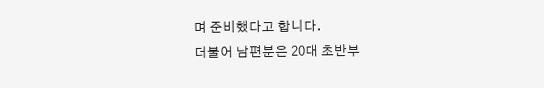며 준비했다고 합니다.
더불어 남편분은 20대 초반부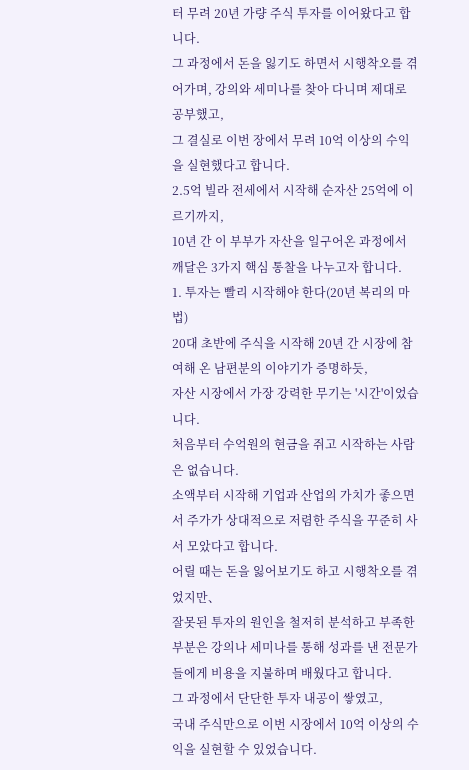터 무려 20년 가량 주식 투자를 이어왔다고 합니다.
그 과정에서 돈을 잃기도 하면서 시행착오를 겪어가며, 강의와 세미나를 찾아 다니며 제대로 공부했고,
그 결실로 이번 장에서 무려 10억 이상의 수익을 실현했다고 합니다.
2.5억 빌라 전세에서 시작해 순자산 25억에 이르기까지,
10년 간 이 부부가 자산을 일구어온 과정에서 깨달은 3가지 핵심 통찰을 나누고자 합니다.
1. 투자는 빨리 시작해야 한다(20년 복리의 마법)
20대 초반에 주식을 시작해 20년 간 시장에 참여해 온 남편분의 이야기가 증명하듯,
자산 시장에서 가장 강력한 무기는 '시간'이었습니다.
처음부터 수억원의 현금을 쥐고 시작하는 사람은 없습니다.
소액부터 시작해 기업과 산업의 가치가 좋으면서 주가가 상대적으로 저렴한 주식을 꾸준히 사서 모았다고 합니다.
어릴 때는 돈을 잃어보기도 하고 시행착오를 겪었지만、
잘못된 투자의 원인을 철저히 분석하고 부족한 부분은 강의나 세미나를 통해 성과를 낸 전문가들에게 비용을 지불하며 배웠다고 합니다.
그 과정에서 단단한 투자 내공이 쌓였고,
국내 주식만으로 이번 시장에서 10억 이상의 수익을 실현할 수 있었습니다.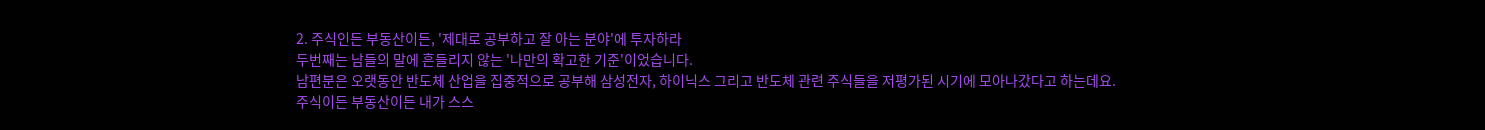2. 주식인든 부동산이든, '제대로 공부하고 잘 아는 분야'에 투자하라
두번째는 남들의 말에 흔들리지 않는 '나만의 확고한 기준'이었습니다.
남편분은 오랫동안 반도체 산업을 집중적으로 공부해 삼성전자, 하이닉스 그리고 반도체 관련 주식들을 저평가된 시기에 모아나갔다고 하는데요.
주식이든 부동산이든 내가 스스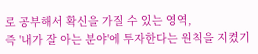로 공부해서 확신을 가질 수 있는 영역,
즉 '내가 잘 아는 분야'에 투자한다는 원칙을 지켰기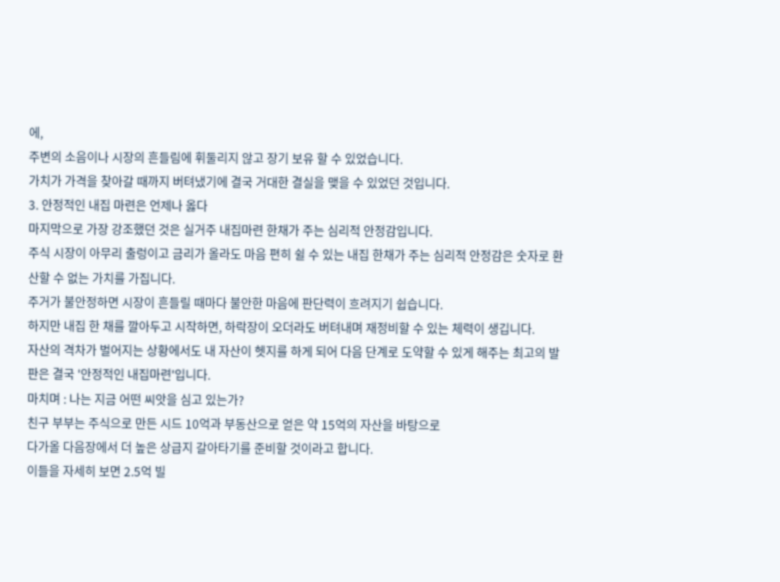에,
주변의 소음이나 시장의 흔들림에 휘둘리지 않고 장기 보유 할 수 있었습니다.
가치가 가격을 찾아갈 때까지 버텨냈기에 결국 거대한 결실을 맺을 수 있었던 것입니다.
3. 안정적인 내집 마련은 언제나 옳다
마지막으로 가장 강조했던 것은 실거주 내집마련 한채가 주는 심리적 안정감입니다.
주식 시장이 아무리 출렁이고 금리가 올라도 마음 편히 쉴 수 있는 내집 한채가 주는 심리적 안정감은 숫자로 환산할 수 없는 가치를 가집니다.
주거가 불안정하면 시장이 흔들릴 때마다 불안한 마음에 판단력이 흐려지기 쉽습니다.
하지만 내집 한 채를 깔아두고 시작하면, 하락장이 오더라도 버텨내며 재정비할 수 있는 체력이 생깁니다.
자산의 격차가 벌어지는 상황에서도 내 자산이 헷지를 하게 되어 다음 단계로 도약할 수 있게 해주는 최고의 발판은 결국 '안정적인 내집마련'입니다.
마치며 : 나는 지금 어떤 씨앗을 심고 있는가?
친구 부부는 주식으로 만든 시드 10억과 부동산으로 얻은 약 15억의 자산을 바탕으로
다가올 다음장에서 더 높은 상급지 갈아타기를 준비할 것이라고 합니다.
이들을 자세히 보면 2.5억 빌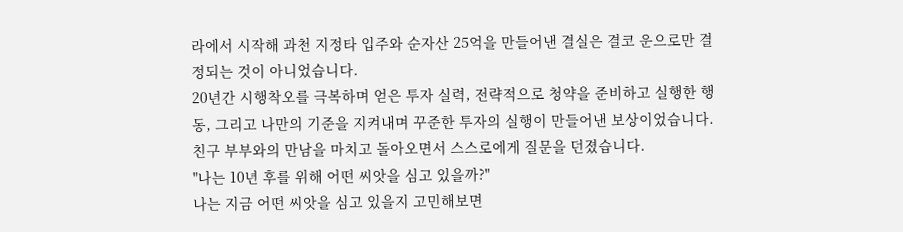라에서 시작해 과천 지정타 입주와 순자산 25억을 만들어낸 결실은 결코 운으로만 결정되는 것이 아니었습니다.
20년간 시행착오를 극복하며 얻은 투자 실력, 전략적으로 청약을 준비하고 실행한 행동, 그리고 나만의 기준을 지켜내며 꾸준한 투자의 실행이 만들어낸 보상이었습니다.
친구 부부와의 만남을 마치고 돌아오면서 스스로에게 질문을 던졌습니다.
"나는 10년 후를 위해 어떤 씨앗을 심고 있을까?"
나는 지금 어떤 씨앗을 심고 있을지 고민해보면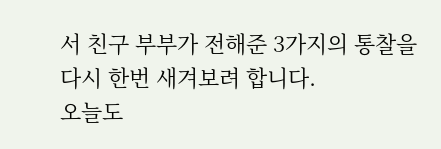서 친구 부부가 전해준 3가지의 통찰을 다시 한번 새겨보려 합니다.
오늘도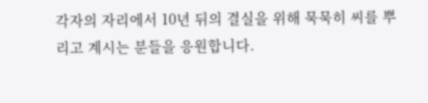각자의 자리에서 10년 뒤의 결실을 위해 묵묵히 씨를 뿌리고 계시는 분들을 응원합니다.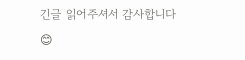긴글 읽어주셔서 감사합니다😊